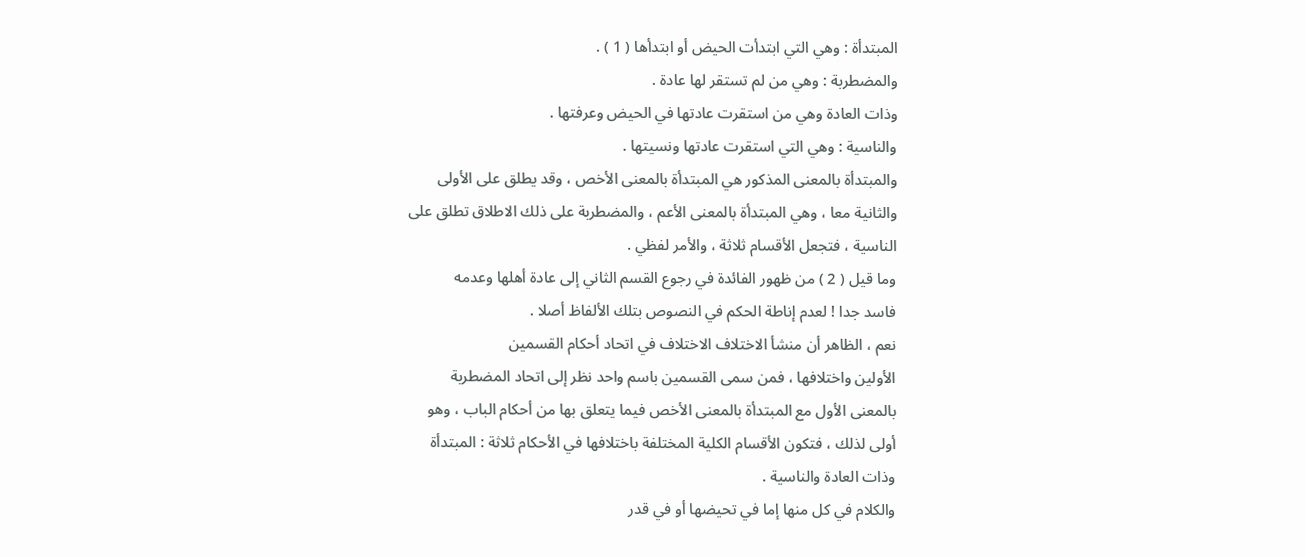المبتدأة : وهي التي ابتدأت الحيض أو ابتدأها ( 1 ) .
والمضطربة : وهي من لم تستقر لها عادة .
وذات العادة وهي من استقرت عادتها في الحيض وعرفتها .
والناسية : وهي التي استقرت عادتها ونسيتها .
والمبتدأة بالمعنى المذكور هي المبتدأة بالمعنى الأخص ، وقد يطلق على الأولى
والثانية معا ، وهي المبتدأة بالمعنى الأعم ، والمضطربة على ذلك الاطلاق تطلق على
الناسية ، فتجعل الأقسام ثلاثة ، والأمر لفظي .
وما قيل ( 2 ) من ظهور الفائدة في رجوع القسم الثاني إلى عادة أهلها وعدمه
فاسد جدا ! لعدم إناطة الحكم في النصوص بتلك الألفاظ أصلا .
نعم ، الظاهر أن منشأ الاختلاف الاختلاف في اتحاد أحكام القسمين
الأولين واختلافها ، فمن سمى القسمين باسم واحد نظر إلى اتحاد المضطربة
بالمعنى الأول مع المبتدأة بالمعنى الأخص فيما يتعلق بها من أحكام الباب ، وهو
أولى لذلك ، فتكون الأقسام الكلية المختلفة باختلافها في الأحكام ثلاثة : المبتدأة
وذات العادة والناسية .
والكلام في كل منها إما في تحيضها أو في قدر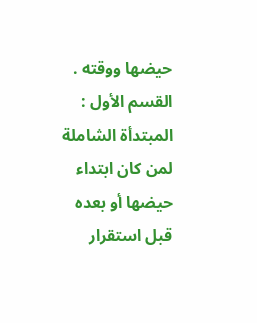حيضها ووقته .
القسم الأول : المبتدأة الشاملة لمن كان ابتداء حيضها أو بعده قبل استقرار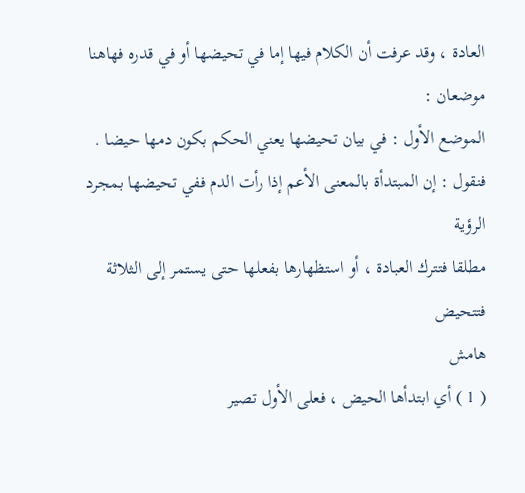العادة ، وقد عرفت أن الكلام فيها إما في تحيضها أو في قدره فهاهنا موضعان :
الموضع الأول : في بيان تحيضها يعني الحكم بكون دمها حيضا .
فنقول : إن المبتدأة بالمعنى الأعم إذا رأت الدم ففي تحيضها بمجرد الرؤية
مطلقا فتترك العبادة ، أو استظهارها بفعلها حتى يستمر إلى الثلاثة فتتحيض
هامش
( 1 ) أي ابتدأها الحيض ، فعلى الأول تصير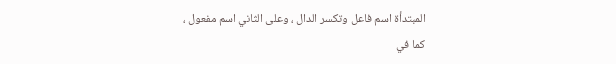المبتدأة اسم فاعل وتكسر الدال ، وعلى الثاني اسم مفعول ،
كما في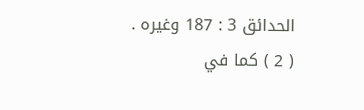الحدائق 3 : 187 وغيره .
( 2 ) كما في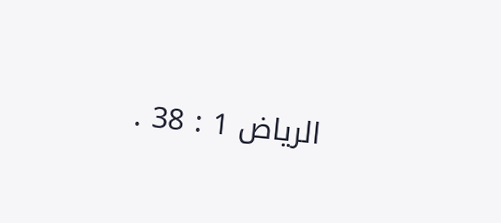الرياض 1 : 38 .